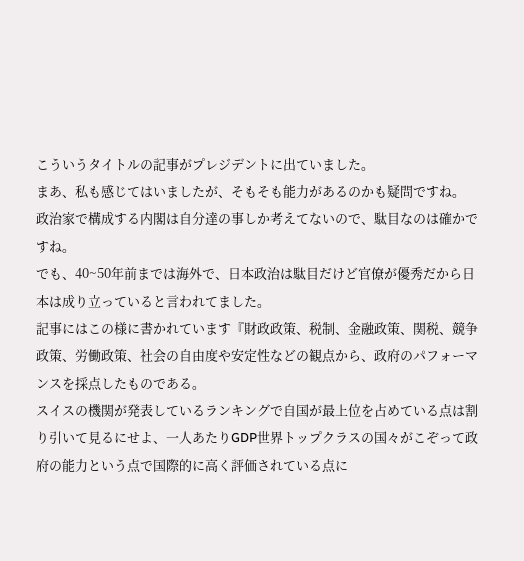こういうタイトルの記事がプレジデントに出ていました。
まあ、私も感じてはいましたが、そもそも能力があるのかも疑問ですね。
政治家で構成する内閣は自分達の事しか考えてないので、駄目なのは確かですね。
でも、40~50年前までは海外で、日本政治は駄目だけど官僚が優秀だから日本は成り立っていると言われてました。
記事にはこの様に書かれています『財政政策、税制、金融政策、関税、競争政策、労働政策、社会の自由度や安定性などの観点から、政府のパフォーマンスを採点したものである。
スイスの機関が発表しているランキングで自国が最上位を占めている点は割り引いて見るにせよ、一人あたりGDP世界トップクラスの国々がこぞって政府の能力という点で国際的に高く評価されている点に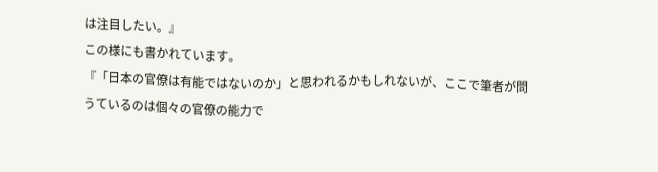は注目したい。』
この様にも書かれています。
『「日本の官僚は有能ではないのか」と思われるかもしれないが、ここで筆者が問うているのは個々の官僚の能力で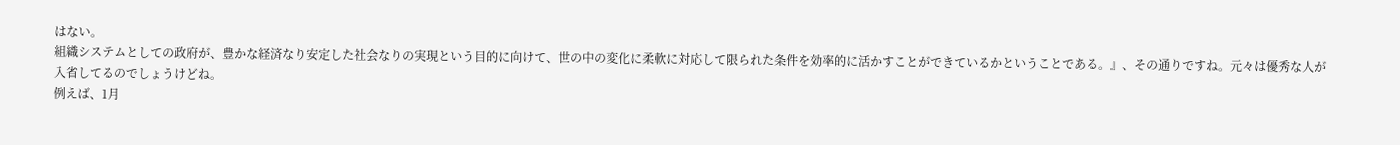はない。
組織システムとしての政府が、豊かな経済なり安定した社会なりの実現という目的に向けて、世の中の変化に柔軟に対応して限られた条件を効率的に活かすことができているかということである。』、その通りですね。元々は優秀な人が入省してるのでしょうけどね。
例えば、1月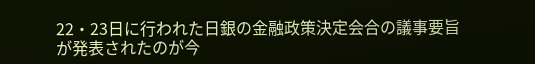22・23日に行われた日銀の金融政策決定会合の議事要旨が発表されたのが今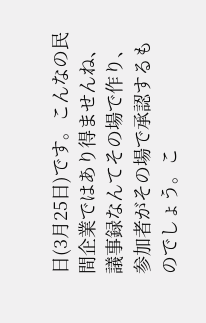日(3月25日)です。こんなの民間企業ではあり得ませんね、議事録なんてその場で作り、参加者がその場で承認するものでしょう。こ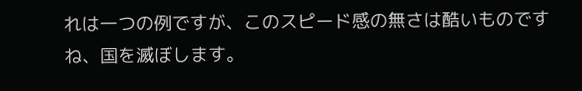れは一つの例ですが、このスピード感の無さは酷いものですね、国を滅ぼします。